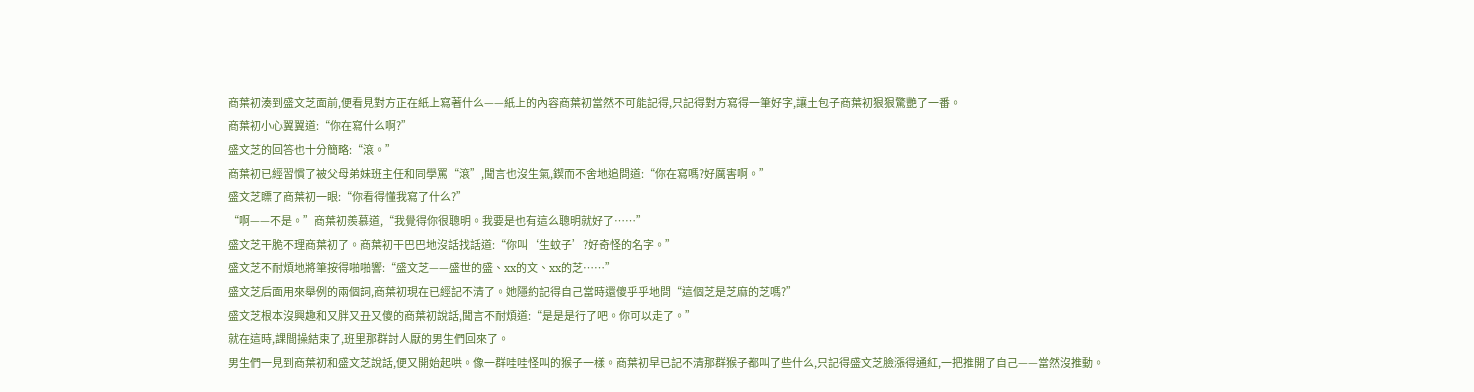商葉初湊到盛文芝面前,便看見對方正在紙上寫著什么——紙上的內容商葉初當然不可能記得,只記得對方寫得一筆好字,讓土包子商葉初狠狠驚艷了一番。
商葉初小心翼翼道:“你在寫什么啊?”
盛文芝的回答也十分簡略:“滾。”
商葉初已經習慣了被父母弟妹班主任和同學罵“滾”,聞言也沒生氣,鍥而不舍地追問道:“你在寫嗎?好厲害啊。”
盛文芝瞟了商葉初一眼:“你看得懂我寫了什么?”
“啊——不是。”商葉初羨慕道,“我覺得你很聰明。我要是也有這么聰明就好了……”
盛文芝干脆不理商葉初了。商葉初干巴巴地沒話找話道:“你叫‘生蚊子’?好奇怪的名字。”
盛文芝不耐煩地將筆按得啪啪響:“盛文芝——盛世的盛、xx的文、xx的芝……”
盛文芝后面用來舉例的兩個詞,商葉初現在已經記不清了。她隱約記得自己當時還傻乎乎地問“這個芝是芝麻的芝嗎?”
盛文芝根本沒興趣和又胖又丑又傻的商葉初說話,聞言不耐煩道:“是是是行了吧。你可以走了。”
就在這時,課間操結束了,班里那群討人厭的男生們回來了。
男生們一見到商葉初和盛文芝說話,便又開始起哄。像一群哇哇怪叫的猴子一樣。商葉初早已記不清那群猴子都叫了些什么,只記得盛文芝臉漲得通紅,一把推開了自己——當然沒推動。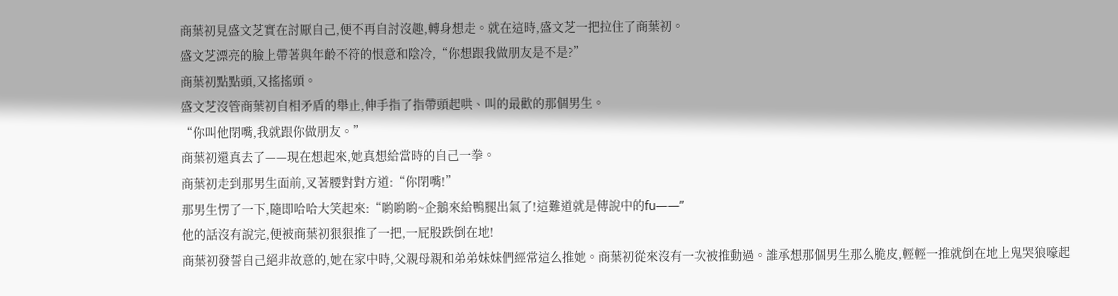商葉初見盛文芝實在討厭自己,便不再自討沒趣,轉身想走。就在這時,盛文芝一把拉住了商葉初。
盛文芝漂亮的臉上帶著與年齡不符的恨意和陰冷,“你想跟我做朋友是不是?”
商葉初點點頭,又搖搖頭。
盛文芝沒管商葉初自相矛盾的舉止,伸手指了指帶頭起哄、叫的最歡的那個男生。
“你叫他閉嘴,我就跟你做朋友。”
商葉初還真去了——現在想起來,她真想給當時的自己一拳。
商葉初走到那男生面前,叉著腰對對方道:“你閉嘴!”
那男生愣了一下,隨即哈哈大笑起來:“喲喲喲~企鵝來給鴨腿出氣了!這難道就是傳說中的fu——”
他的話沒有說完,便被商葉初狠狠推了一把,一屁股跌倒在地!
商葉初發誓自己絕非故意的,她在家中時,父親母親和弟弟妹妹們經常這么推她。商葉初從來沒有一次被推動過。誰承想那個男生那么脆皮,輕輕一推就倒在地上鬼哭狼嚎起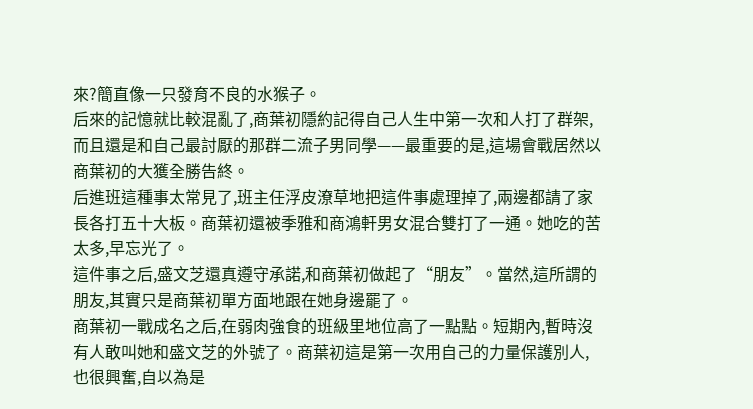來?簡直像一只發育不良的水猴子。
后來的記憶就比較混亂了,商葉初隱約記得自己人生中第一次和人打了群架,而且還是和自己最討厭的那群二流子男同學——最重要的是,這場會戰居然以商葉初的大獲全勝告終。
后進班這種事太常見了,班主任浮皮潦草地把這件事處理掉了,兩邊都請了家長各打五十大板。商葉初還被季雅和商鴻軒男女混合雙打了一通。她吃的苦太多,早忘光了。
這件事之后,盛文芝還真遵守承諾,和商葉初做起了“朋友”。當然,這所謂的朋友,其實只是商葉初單方面地跟在她身邊罷了。
商葉初一戰成名之后,在弱肉強食的班級里地位高了一點點。短期內,暫時沒有人敢叫她和盛文芝的外號了。商葉初這是第一次用自己的力量保護別人,也很興奮,自以為是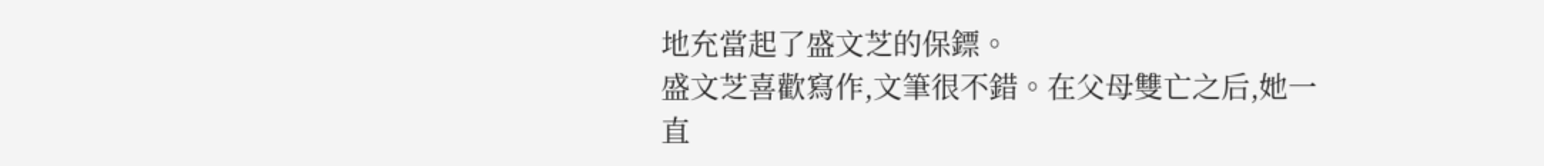地充當起了盛文芝的保鏢。
盛文芝喜歡寫作,文筆很不錯。在父母雙亡之后,她一直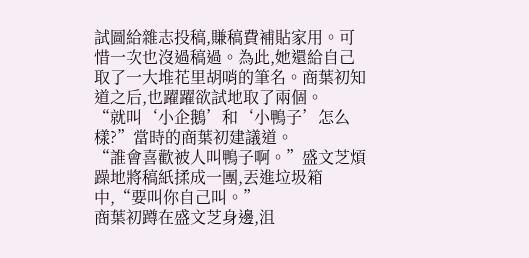試圖給雜志投稿,賺稿費補貼家用。可惜一次也沒過稿過。為此,她還給自己取了一大堆花里胡哨的筆名。商葉初知道之后,也躍躍欲試地取了兩個。
“就叫‘小企鵝’和‘小鴨子’怎么樣?”當時的商葉初建議道。
“誰會喜歡被人叫鴨子啊。”盛文芝煩躁地將稿紙揉成一團,丟進垃圾箱中,“要叫你自己叫。”
商葉初蹲在盛文芝身邊,沮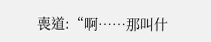喪道:“啊……那叫什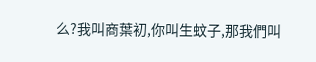么?我叫商葉初,你叫生蚊子,那我們叫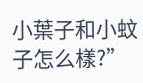小葉子和小蚊子怎么樣?”